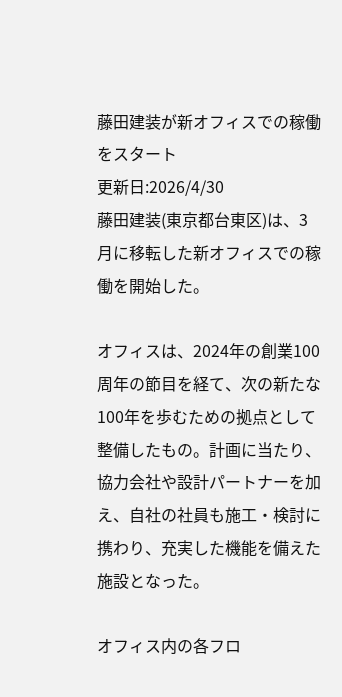藤田建装が新オフィスでの稼働をスタート
更新日:2026/4/30
藤田建装(東京都台東区)は、3月に移転した新オフィスでの稼働を開始した。

オフィスは、2024年の創業100周年の節目を経て、次の新たな100年を歩むための拠点として整備したもの。計画に当たり、協力会社や設計パートナーを加え、自社の社員も施工・検討に携わり、充実した機能を備えた施設となった。

オフィス内の各フロ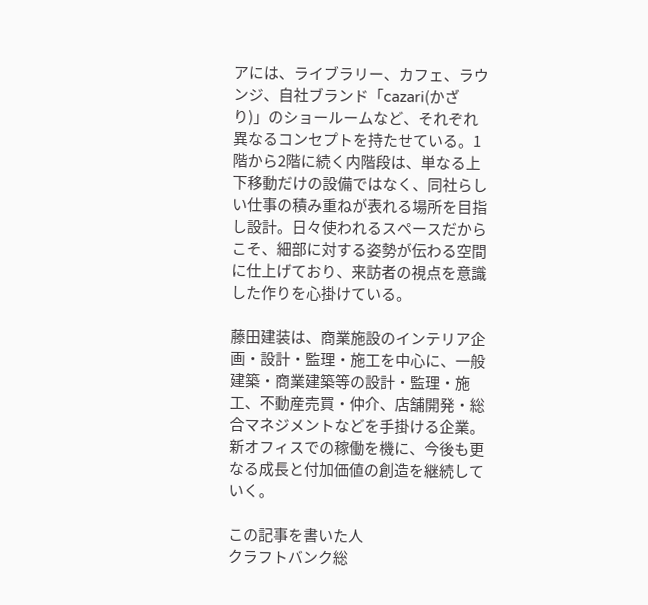アには、ライブラリー、カフェ、ラウンジ、自社ブランド「cazari(かざり)」のショールームなど、それぞれ異なるコンセプトを持たせている。1階から2階に続く内階段は、単なる上下移動だけの設備ではなく、同社らしい仕事の積み重ねが表れる場所を目指し設計。日々使われるスペースだからこそ、細部に対する姿勢が伝わる空間に仕上げており、来訪者の視点を意識した作りを心掛けている。

藤田建装は、商業施設のインテリア企画・設計・監理・施工を中心に、一般建築・商業建築等の設計・監理・施工、不動産売買・仲介、店舗開発・総合マネジメントなどを手掛ける企業。新オフィスでの稼働を機に、今後も更なる成長と付加価値の創造を継続していく。

この記事を書いた人
クラフトバンク総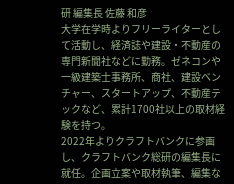研 編集長 佐藤 和彦
大学在学時よりフリーライターとして活動し、経済誌や建設・不動産の専門新聞社などに勤務。ゼネコンや一級建築士事務所、商社、建設ベンチャー、スタートアップ、不動産テックなど、累計1700社以上の取材経験を持つ。
2022年よりクラフトバンクに参画し、クラフトバンク総研の編集長に就任。企画立案や取材執筆、編集な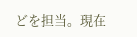どを担当。現在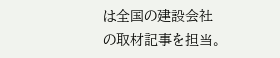は全国の建設会社の取材記事を担当。